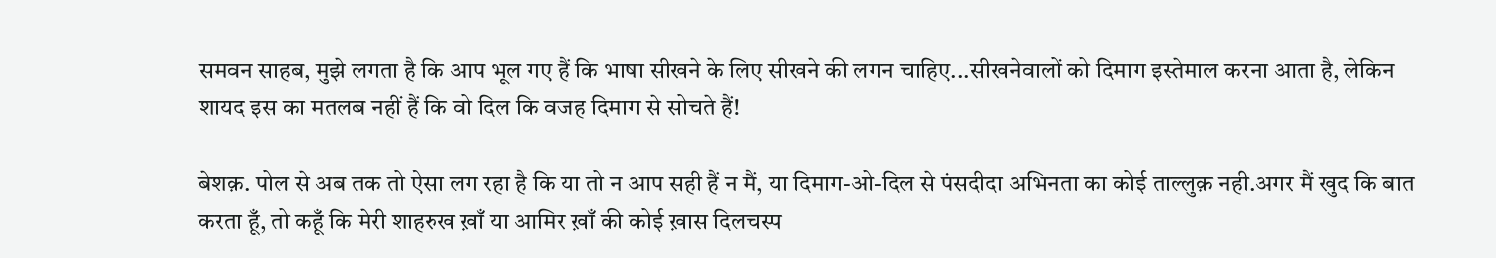समवन साहब, मुझे लगता है कि आप भूल गए हैं कि भाषा सीखने के लिए सीखने की लगन चाहिए...सीखनेवालों को दिमाग इस्तेमाल करना आता है, लेकिन शायद इस का मतलब नहीं हैं कि वो दिल कि वजह दिमाग से सोचते हैं!

बेशक़. पोल से अब तक तो ऐसा लग रहा है कि या तो न आप सही हैं न मैं, या दिमाग-ओ-दिल से पंसदीदा अभिनता का कोई ताल्लुक़ नही.अगर मैं खुद कि बात करता हूँ, तो कहूँ कि मेरी शाहरुख ख़ाँ या आमिर ख़ाँ की कोई ख़ास दिलचस्प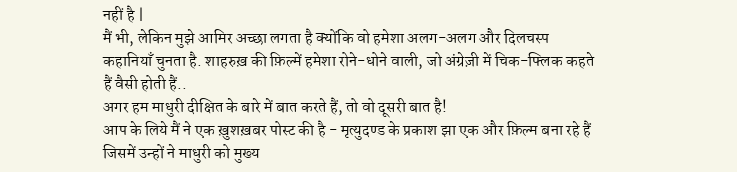नहीं है |
मैं भी, लेकिन मुझे आमिर अच्छा लगता है क्योंकि वो हमेशा अलग-अलग और दिलचस्प कहानियाँ चुनता है. शाहरुख़ की फ़िल्में हमेशा रोने-धोने वाली, जो अंग्रेज़ी में चिक-फ्लिक कहते हैं वैसी होती हैं..
अगर हम माधुरी दीक्षित के बारे में बात करते हैं, तो वो दूसरी बात है!
आप के लिये मैं ने एक ख़ुशख़बर पोस्ट की है - मृत्युदण्ड के प्रकाश झा एक और फ़िल्म बना रहे हैं जिसमें उन्हों ने माधुरी को मुख्य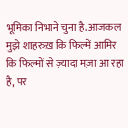भूमिका निभाने चुना है.आजकल मुझे शाहरुख़ कि फिल्में आमिर कि फिल्मों से ज़्यादा मज़ा आ रहा है, पर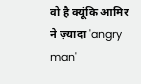वो है क्यूंकि आमिर ने ज़्यादा 'angry man'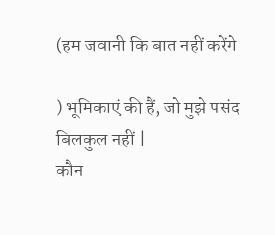(हम जवानी कि बात नहीं करेंगे

) भूमिकाएं की हैं, जो मुझे पसंद बिलकुल नहीं |
कौन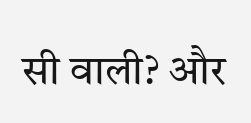सी वाली? और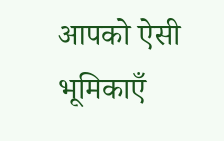आपको ऐसी भूमिकाएँ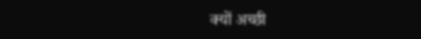क्यों अच्छी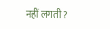नहीं लगती?